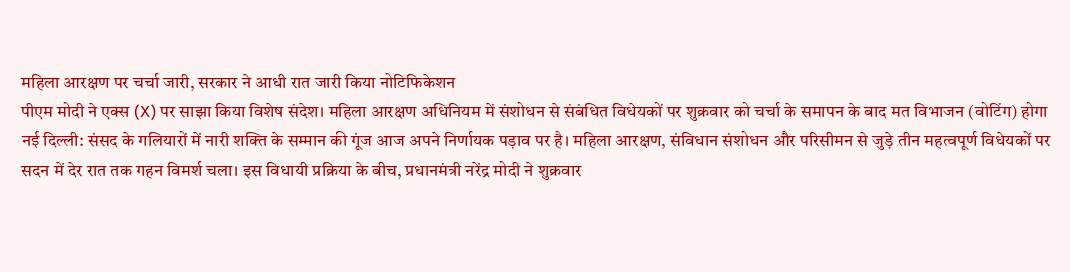महिला आरक्षण पर चर्चा जारी, सरकार ने आधी रात जारी किया नोटिफिकेशन
पीएम मोदी ने एक्स (X) पर साझा किया विशेष संदेश। महिला आरक्षण अधिनियम में संशोधन से संबंधित विधेयकों पर शुक्रवार को चर्चा के समापन के बाद मत विभाजन (वोटिंग) होगा
नई दिल्ली: संसद के गलियारों में नारी शक्ति के सम्मान की गूंज आज अपने निर्णायक पड़ाव पर है। महिला आरक्षण, संविधान संशोधन और परिसीमन से जुड़े तीन महत्वपूर्ण विधेयकों पर सदन में देर रात तक गहन विमर्श चला। इस विधायी प्रक्रिया के बीच, प्रधानमंत्री नरेंद्र मोदी ने शुक्रवार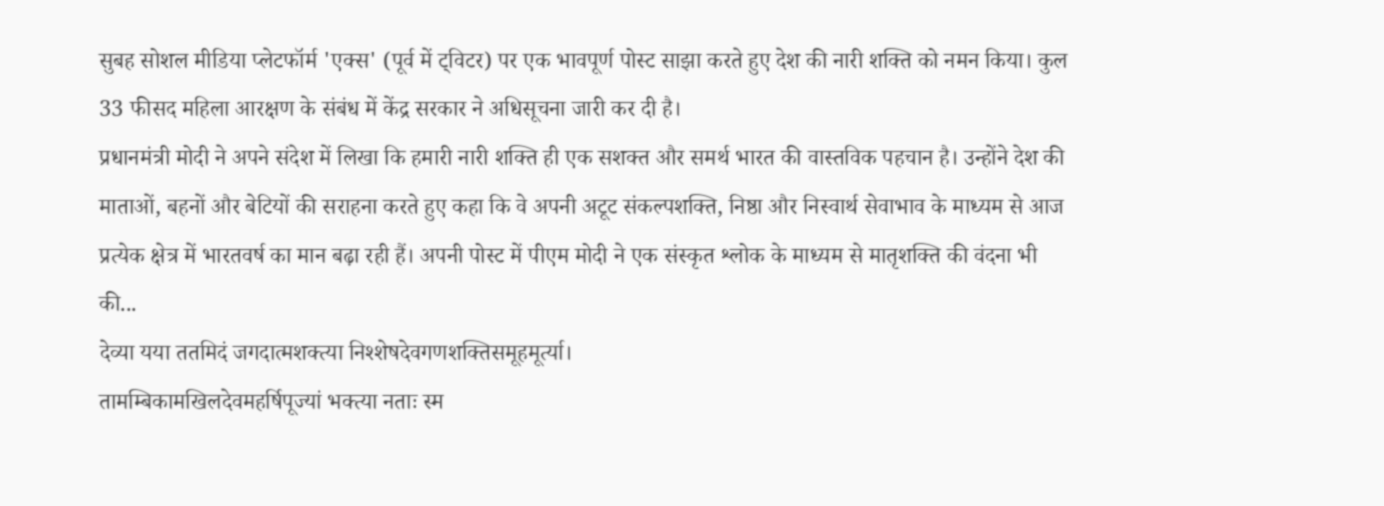सुबह सोशल मीडिया प्लेटफॉर्म 'एक्स' (पूर्व में ट्विटर) पर एक भावपूर्ण पोस्ट साझा करते हुए देश की नारी शक्ति को नमन किया। कुल 33 फीसद महिला आरक्षण के संबंध में केंद्र सरकार ने अधिसूचना जारी कर दी है।
प्रधानमंत्री मोदी ने अपने संदेश में लिखा कि हमारी नारी शक्ति ही एक सशक्त और समर्थ भारत की वास्तविक पहचान है। उन्होंने देश की माताओं, बहनों और बेटियों की सराहना करते हुए कहा कि वे अपनी अटूट संकल्पशक्ति, निष्ठा और निस्वार्थ सेवाभाव के माध्यम से आज प्रत्येक क्षेत्र में भारतवर्ष का मान बढ़ा रही हैं। अपनी पोस्ट में पीएम मोदी ने एक संस्कृत श्लोक के माध्यम से मातृशक्ति की वंदना भी की...
देव्या यया ततमिदं जगदात्मशक्त्या निश्शेषदेवगणशक्तिसमूहमूर्त्या।
तामम्बिकामखिलदेवमहर्षिपूज्यां भक्त्या नताः स्म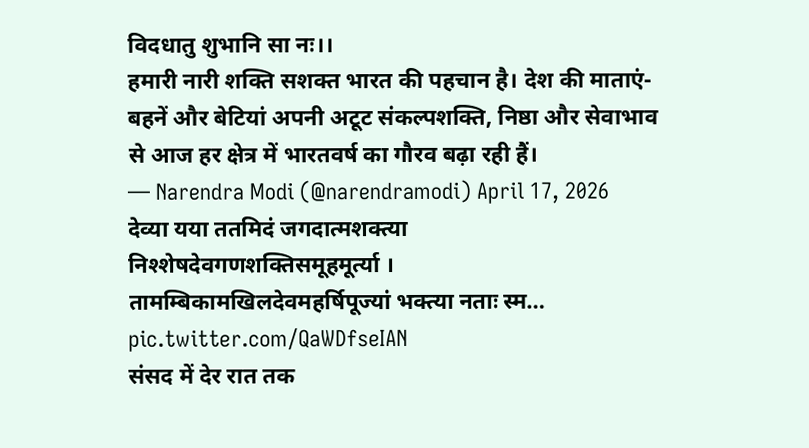विदधातु शुभानि सा नः।।
हमारी नारी शक्ति सशक्त भारत की पहचान है। देश की माताएं-बहनें और बेटियां अपनी अटूट संकल्पशक्ति, निष्ठा और सेवाभाव से आज हर क्षेत्र में भारतवर्ष का गौरव बढ़ा रही हैं।
— Narendra Modi (@narendramodi) April 17, 2026
देव्या यया ततमिदं जगदात्मशक्त्या निश्शेषदेवगणशक्तिसमूहमूर्त्या ।
तामम्बिकामखिलदेवमहर्षिपूज्यां भक्त्या नताः स्म… pic.twitter.com/QaWDfseIAN
संसद में देर रात तक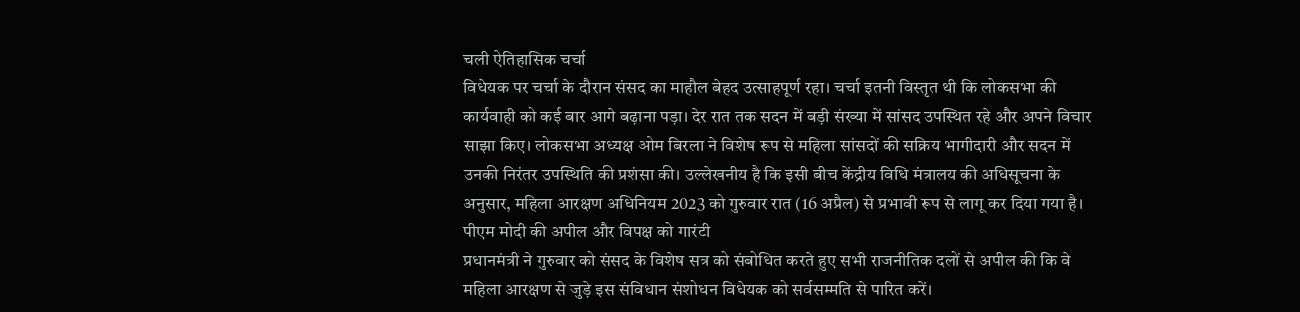चली ऐतिहासिक चर्चा
विधेयक पर चर्चा के दौरान संसद का माहौल बेहद उत्साहपूर्ण रहा। चर्चा इतनी विस्तृत थी कि लोकसभा की कार्यवाही को कई बार आगे बढ़ाना पड़ा। देर रात तक सदन में बड़ी संख्या में सांसद उपस्थित रहे और अपने विचार साझा किए। लोकसभा अध्यक्ष ओम बिरला ने विशेष रूप से महिला सांसदों की सक्रिय भागीदारी और सदन में उनकी निरंतर उपस्थिति की प्रशंसा की। उल्लेखनीय है कि इसी बीच केंद्रीय विधि मंत्रालय की अधिसूचना के अनुसार, महिला आरक्षण अधिनियम 2023 को गुरुवार रात (16 अप्रैल) से प्रभावी रूप से लागू कर दिया गया है।
पीएम मोदी की अपील और विपक्ष को गारंटी
प्रधानमंत्री ने गुरुवार को संसद के विशेष सत्र को संबोधित करते हुए सभी राजनीतिक दलों से अपील की कि वे महिला आरक्षण से जुड़े इस संविधान संशोधन विधेयक को सर्वसम्मति से पारित करें।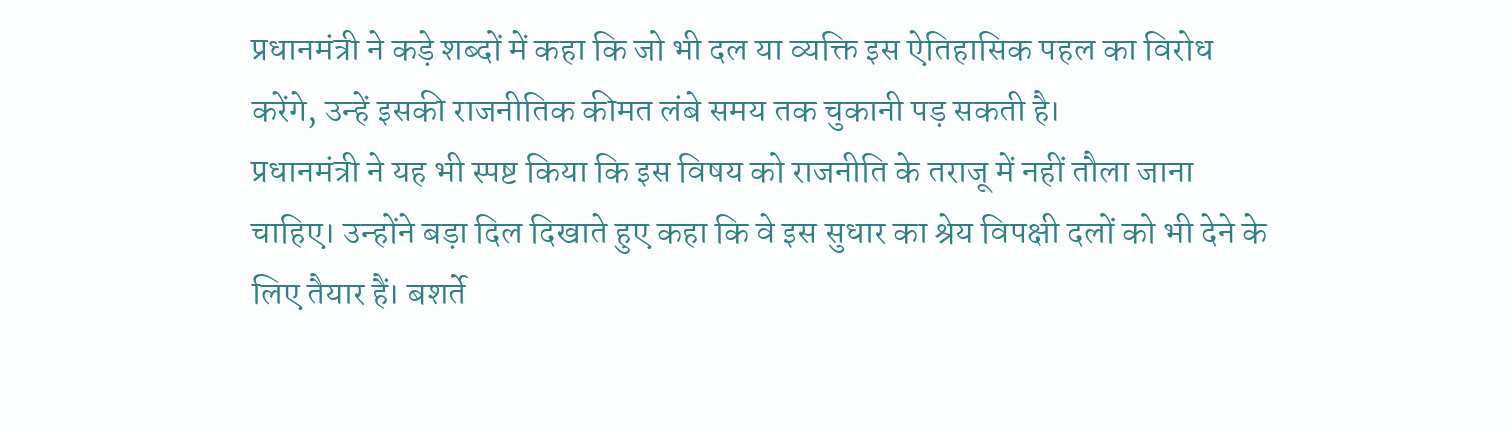प्रधानमंत्री ने कड़े शब्दों में कहा कि जो भी दल या व्यक्ति इस ऐतिहासिक पहल का विरोध करेंगे, उन्हें इसकी राजनीतिक कीमत लंबे समय तक चुकानी पड़ सकती है।
प्रधानमंत्री ने यह भी स्पष्ट किया कि इस विषय को राजनीति के तराजू में नहीं तौला जाना चाहिए। उन्होंने बड़ा दिल दिखाते हुए कहा कि वे इस सुधार का श्रेय विपक्षी दलों को भी देने के लिए तैयार हैं। बशर्ते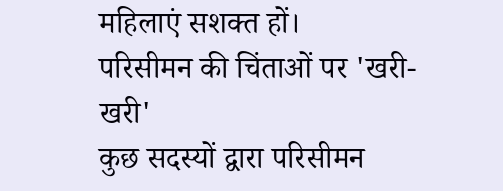महिलाएं सशक्त हों।
परिसीमन की चिंताओं पर 'खरी-खरी'
कुछ सदस्यों द्वारा परिसीमन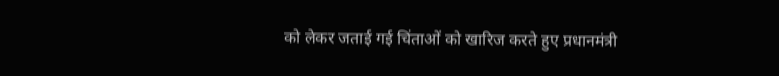को लेकर जताई गई चिंताओं को खारिज करते हुए प्रधानमंत्री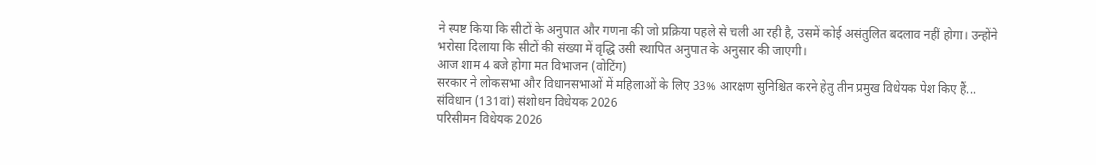ने स्पष्ट किया कि सीटों के अनुपात और गणना की जो प्रक्रिया पहले से चली आ रही है, उसमें कोई असंतुलित बदलाव नहीं होगा। उन्होंने भरोसा दिलाया कि सीटों की संख्या में वृद्धि उसी स्थापित अनुपात के अनुसार की जाएगी।
आज शाम 4 बजे होगा मत विभाजन (वोटिंग)
सरकार ने लोकसभा और विधानसभाओं में महिलाओं के लिए 33% आरक्षण सुनिश्चित करने हेतु तीन प्रमुख विधेयक पेश किए हैं...
संविधान (131वां) संशोधन विधेयक 2026
परिसीमन विधेयक 2026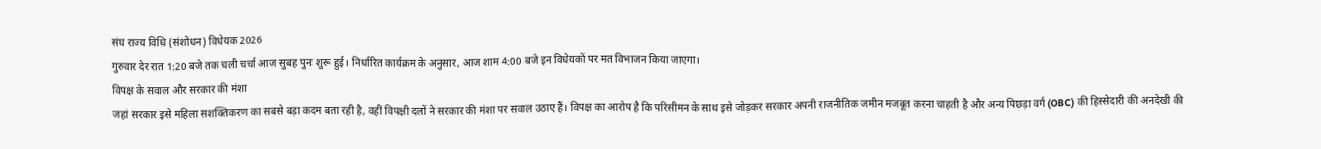संघ राज्य विधि (संशोधन) विधेयक 2026
गुरुवार देर रात 1:20 बजे तक चली चर्चा आज सुबह पुनः शुरू हुई। निर्धारित कार्यक्रम के अनुसार, आज शाम 4:00 बजे इन विधेयकों पर मत विभाजन किया जाएगा।
विपक्ष के सवाल और सरकार की मंशा
जहां सरकार इसे महिला सशक्तिकरण का सबसे बड़ा कदम बता रही है, वहीं विपक्षी दलों ने सरकार की मंशा पर सवाल उठाए हैं। विपक्ष का आरोप है कि परिसीमन के साथ इसे जोड़कर सरकार अपनी राजनीतिक जमीन मजबूत करना चाहती है और अन्य पिछड़ा वर्ग (OBC) की हिस्सेदारी की अनदेखी की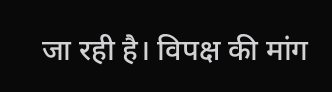जा रही है। विपक्ष की मांग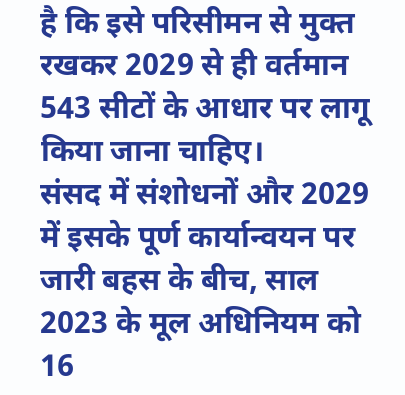है कि इसे परिसीमन से मुक्त रखकर 2029 से ही वर्तमान 543 सीटों के आधार पर लागू किया जाना चाहिए।
संसद में संशोधनों और 2029 में इसके पूर्ण कार्यान्वयन पर जारी बहस के बीच, साल 2023 के मूल अधिनियम को 16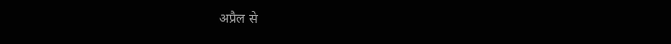अप्रैल से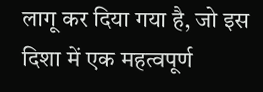लागू कर दिया गया है, जो इस दिशा में एक महत्वपूर्ण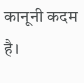कानूनी कदम है।